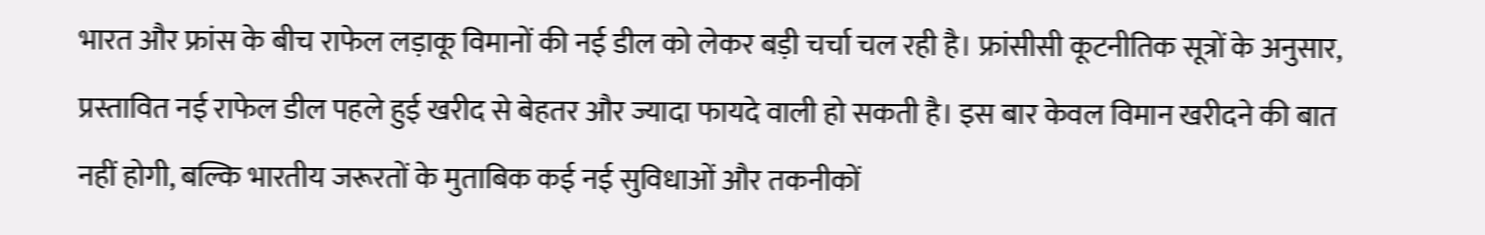भारत और फ्रांस के बीच राफेल लड़ाकू विमानों की नई डील को लेकर बड़ी चर्चा चल रही है। फ्रांसीसी कूटनीतिक सूत्रों के अनुसार, प्रस्तावित नई राफेल डील पहले हुई खरीद से बेहतर और ज्यादा फायदे वाली हो सकती है। इस बार केवल विमान खरीदने की बात नहीं होगी, बल्कि भारतीय जरूरतों के मुताबिक कई नई सुविधाओं और तकनीकों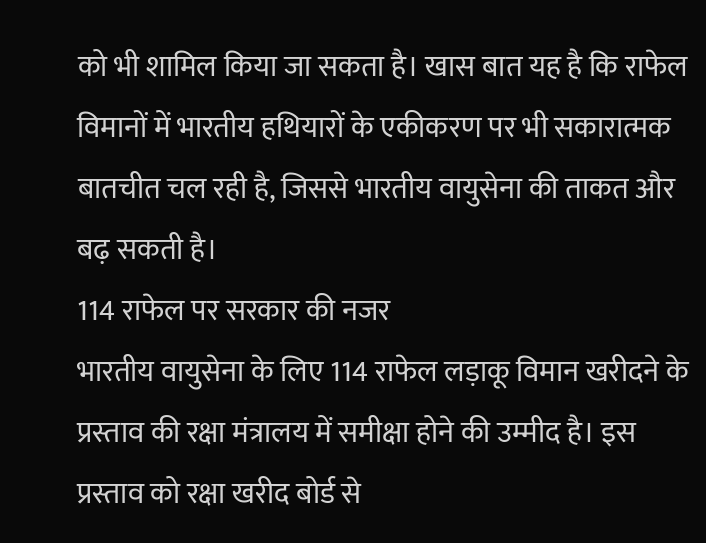को भी शामिल किया जा सकता है। खास बात यह है कि राफेल विमानों में भारतीय हथियारों के एकीकरण पर भी सकारात्मक बातचीत चल रही है, जिससे भारतीय वायुसेना की ताकत और बढ़ सकती है।
114 राफेल पर सरकार की नजर
भारतीय वायुसेना के लिए 114 राफेल लड़ाकू विमान खरीदने के प्रस्ताव की रक्षा मंत्रालय में समीक्षा होने की उम्मीद है। इस प्रस्ताव को रक्षा खरीद बोर्ड से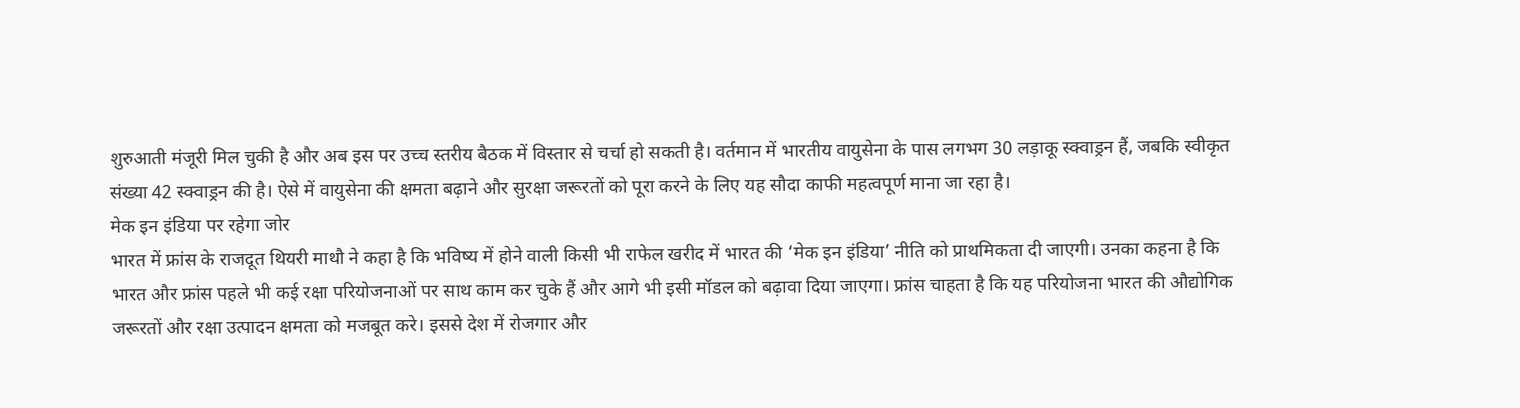शुरुआती मंजूरी मिल चुकी है और अब इस पर उच्च स्तरीय बैठक में विस्तार से चर्चा हो सकती है। वर्तमान में भारतीय वायुसेना के पास लगभग 30 लड़ाकू स्क्वाड्रन हैं, जबकि स्वीकृत संख्या 42 स्क्वाड्रन की है। ऐसे में वायुसेना की क्षमता बढ़ाने और सुरक्षा जरूरतों को पूरा करने के लिए यह सौदा काफी महत्वपूर्ण माना जा रहा है।
मेक इन इंडिया पर रहेगा जोर
भारत में फ्रांस के राजदूत थियरी माथौ ने कहा है कि भविष्य में होने वाली किसी भी राफेल खरीद में भारत की ‘मेक इन इंडिया’ नीति को प्राथमिकता दी जाएगी। उनका कहना है कि भारत और फ्रांस पहले भी कई रक्षा परियोजनाओं पर साथ काम कर चुके हैं और आगे भी इसी मॉडल को बढ़ावा दिया जाएगा। फ्रांस चाहता है कि यह परियोजना भारत की औद्योगिक जरूरतों और रक्षा उत्पादन क्षमता को मजबूत करे। इससे देश में रोजगार और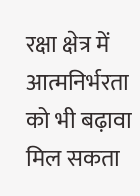रक्षा क्षेत्र में आत्मनिर्भरता को भी बढ़ावा मिल सकता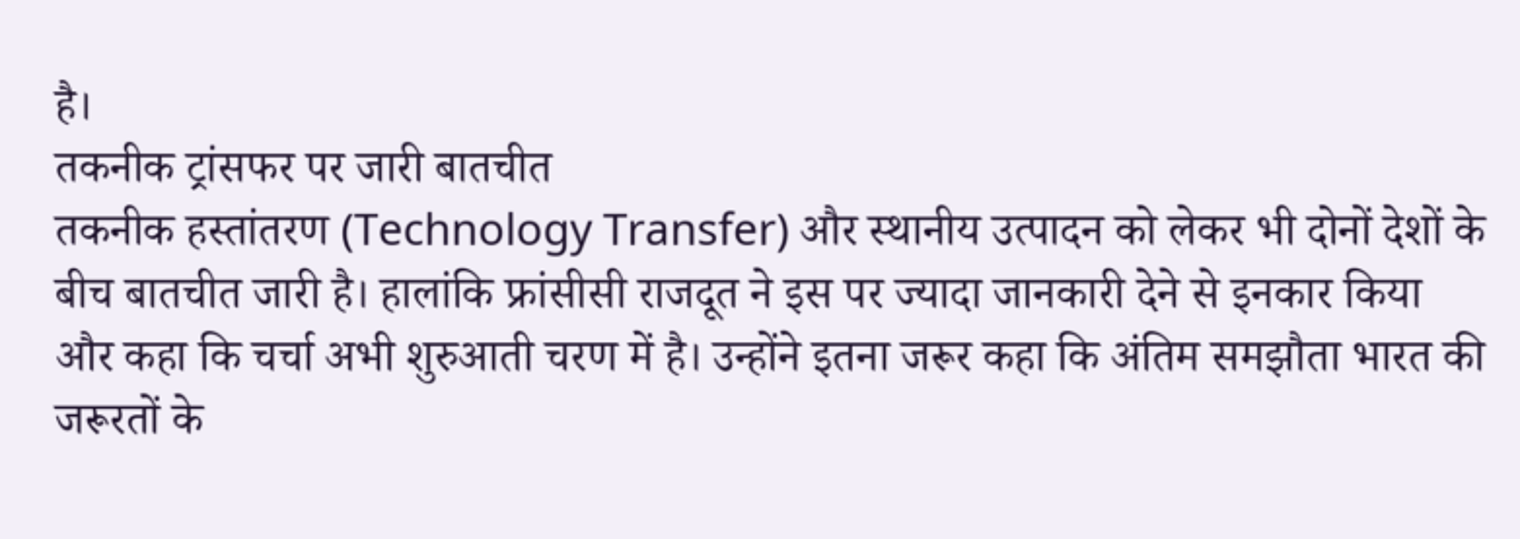है।
तकनीक ट्रांसफर पर जारी बातचीत
तकनीक हस्तांतरण (Technology Transfer) और स्थानीय उत्पादन को लेकर भी दोनों देशों के बीच बातचीत जारी है। हालांकि फ्रांसीसी राजदूत ने इस पर ज्यादा जानकारी देने से इनकार किया और कहा कि चर्चा अभी शुरुआती चरण में है। उन्होंने इतना जरूर कहा कि अंतिम समझौता भारत की जरूरतों के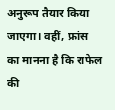अनुरूप तैयार किया जाएगा। वहीं, फ्रांस का मानना है कि राफेल की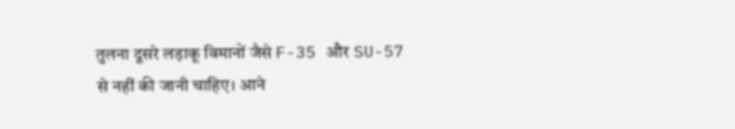तुलना दूसरे लड़ाकू विमानों जैसे F-35 और SU-57 से नहीं की जानी चाहिए। आने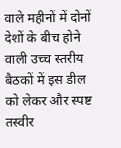वाले महीनों में दोनों देशों के बीच होने वाली उच्च स्तरीय बैठकों में इस डील को लेकर और स्पष्ट तस्वीर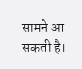सामने आ सकती है।